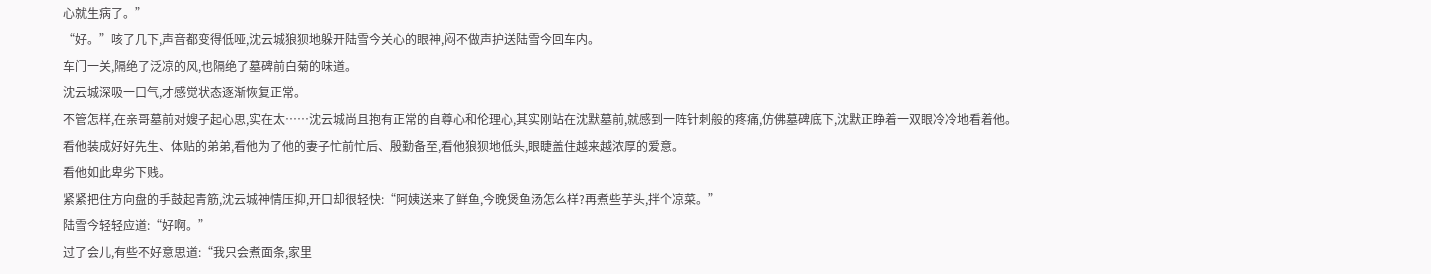心就生病了。”
“好。”咳了几下,声音都变得低哑,沈云城狼狈地躲开陆雪今关心的眼神,闷不做声护送陆雪今回车内。
车门一关,隔绝了泛凉的风,也隔绝了墓碑前白菊的味道。
沈云城深吸一口气,才感觉状态逐渐恢复正常。
不管怎样,在亲哥墓前对嫂子起心思,实在太……沈云城尚且抱有正常的自尊心和伦理心,其实刚站在沈默墓前,就感到一阵针刺般的疼痛,仿佛墓碑底下,沈默正睁着一双眼冷冷地看着他。
看他装成好好先生、体贴的弟弟,看他为了他的妻子忙前忙后、殷勤备至,看他狼狈地低头,眼睫盖住越来越浓厚的爱意。
看他如此卑劣下贱。
紧紧把住方向盘的手鼓起青筋,沈云城神情压抑,开口却很轻快:“阿姨送来了鲜鱼,今晚煲鱼汤怎么样?再煮些芋头,拌个凉菜。”
陆雪今轻轻应道:“好啊。”
过了会儿,有些不好意思道:“我只会煮面条,家里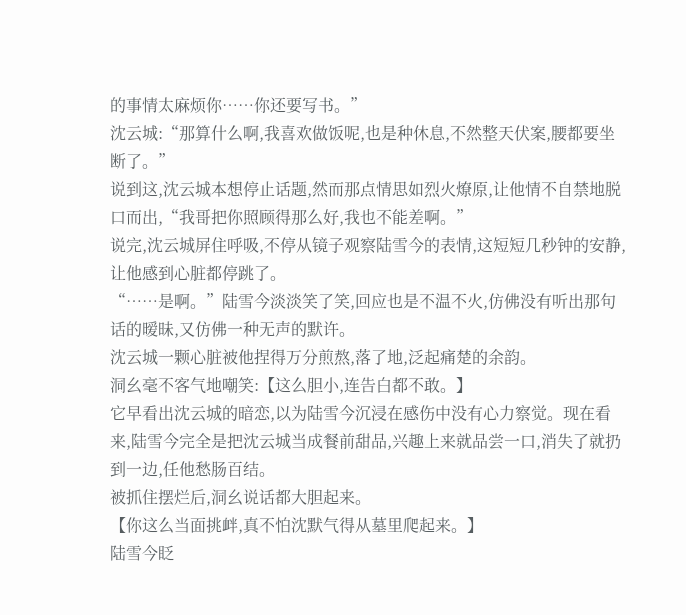的事情太麻烦你……你还要写书。”
沈云城:“那算什么啊,我喜欢做饭呢,也是种休息,不然整天伏案,腰都要坐断了。”
说到这,沈云城本想停止话题,然而那点情思如烈火燎原,让他情不自禁地脱口而出,“我哥把你照顾得那么好,我也不能差啊。”
说完,沈云城屏住呼吸,不停从镜子观察陆雪今的表情,这短短几秒钟的安静,让他感到心脏都停跳了。
“……是啊。”陆雪今淡淡笑了笑,回应也是不温不火,仿佛没有听出那句话的暧昧,又仿佛一种无声的默许。
沈云城一颗心脏被他捏得万分煎熬,落了地,泛起痛楚的余韵。
洞幺毫不客气地嘲笑:【这么胆小,连告白都不敢。】
它早看出沈云城的暗恋,以为陆雪今沉浸在感伤中没有心力察觉。现在看来,陆雪今完全是把沈云城当成餐前甜品,兴趣上来就品尝一口,消失了就扔到一边,任他愁肠百结。
被抓住摆烂后,洞幺说话都大胆起来。
【你这么当面挑衅,真不怕沈默气得从墓里爬起来。】
陆雪今眨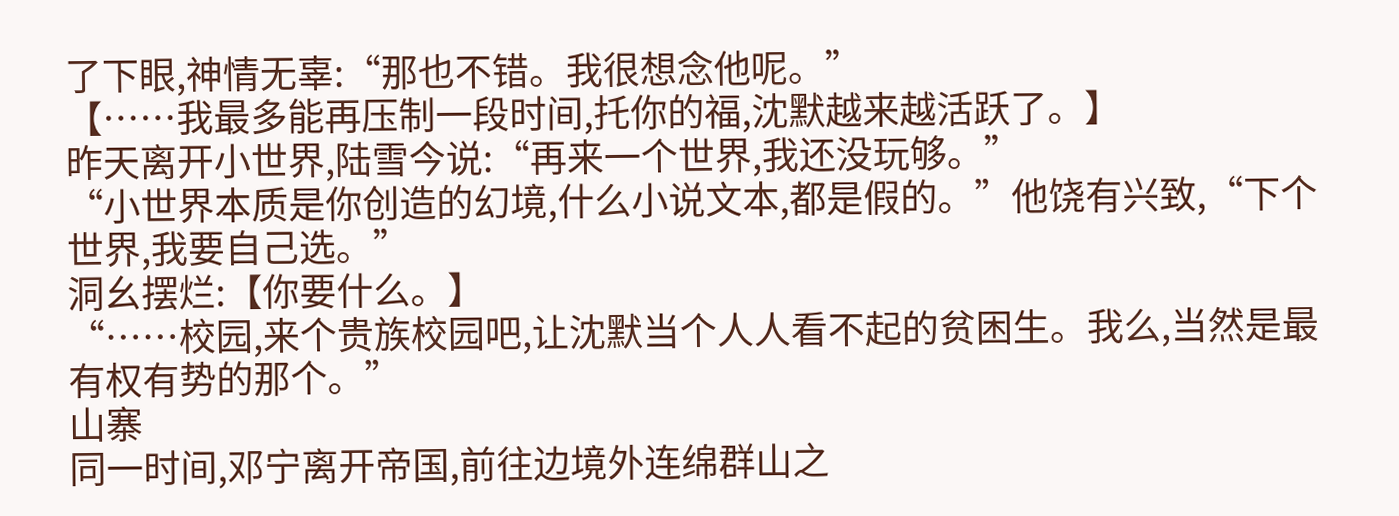了下眼,神情无辜:“那也不错。我很想念他呢。”
【……我最多能再压制一段时间,托你的福,沈默越来越活跃了。】
昨天离开小世界,陆雪今说:“再来一个世界,我还没玩够。”
“小世界本质是你创造的幻境,什么小说文本,都是假的。”他饶有兴致,“下个世界,我要自己选。”
洞幺摆烂:【你要什么。】
“……校园,来个贵族校园吧,让沈默当个人人看不起的贫困生。我么,当然是最有权有势的那个。”
山寨
同一时间,邓宁离开帝国,前往边境外连绵群山之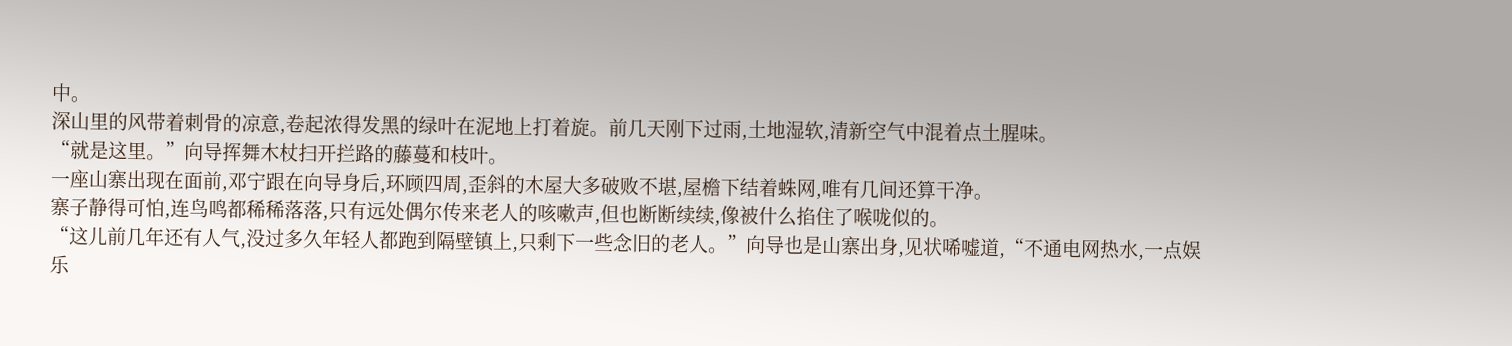中。
深山里的风带着刺骨的凉意,卷起浓得发黑的绿叶在泥地上打着旋。前几天刚下过雨,土地湿软,清新空气中混着点土腥味。
“就是这里。”向导挥舞木杖扫开拦路的藤蔓和枝叶。
一座山寨出现在面前,邓宁跟在向导身后,环顾四周,歪斜的木屋大多破败不堪,屋檐下结着蛛网,唯有几间还算干净。
寨子静得可怕,连鸟鸣都稀稀落落,只有远处偶尔传来老人的咳嗽声,但也断断续续,像被什么掐住了喉咙似的。
“这儿前几年还有人气,没过多久年轻人都跑到隔壁镇上,只剩下一些念旧的老人。”向导也是山寨出身,见状唏嘘道,“不通电网热水,一点娱乐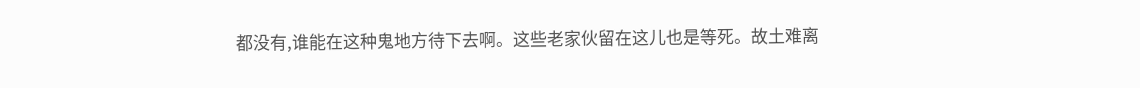都没有,谁能在这种鬼地方待下去啊。这些老家伙留在这儿也是等死。故土难离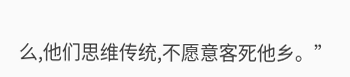么,他们思维传统,不愿意客死他乡。”